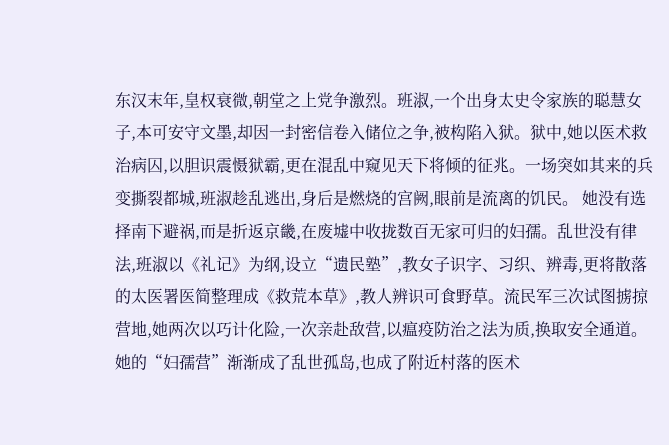东汉末年,皇权衰微,朝堂之上党争激烈。班淑,一个出身太史令家族的聪慧女子,本可安守文墨,却因一封密信卷入储位之争,被构陷入狱。狱中,她以医术救治病囚,以胆识震慑狱霸,更在混乱中窥见天下将倾的征兆。一场突如其来的兵变撕裂都城,班淑趁乱逃出,身后是燃烧的宫阙,眼前是流离的饥民。 她没有选择南下避祸,而是折返京畿,在废墟中收拢数百无家可归的妇孺。乱世没有律法,班淑以《礼记》为纲,设立“遗民塾”,教女子识字、习织、辨毒,更将散落的太医署医简整理成《救荒本草》,教人辨识可食野草。流民军三次试图掳掠营地,她两次以巧计化险,一次亲赴敌营,以瘟疫防治之法为质,换取安全通道。她的“妇孺营”渐渐成了乱世孤岛,也成了附近村落的医术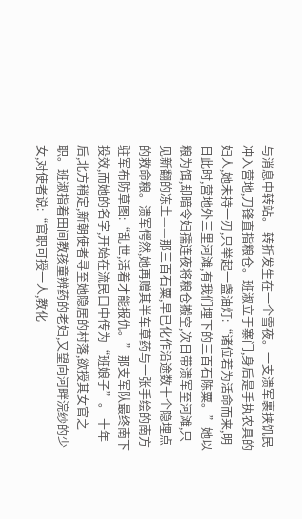与消息中转站。 转折发生在一个雪夜。一支溃军裹挟饥民冲入营地,刀锋直指粮仓。班淑立于寨门,身后是手执农具的妇人,她未持一刃,只举起一盏油灯:“诸位若为活命而来,明日此时,营地外三里河滩,有我们埋下的三百石陈粟。”她以粮为饵,却暗令妇孺连夜将粮仓搬空,次日带溃军至河滩,只见新翻的冻土——那三百石粟,早已化作沿途数十个隐埋点的救命粮。溃军愕然,她再赠其半车草药与一张手绘的南方驻军布防草图:“乱世,活着才能报仇。”那支军队最终南下投效,而她的名字,开始在流民口中传为“班娘子”。 十年后,北方稍定,新朝使者寻至她隐居的村落,欲授其女官之职。班淑指着田间教孩童辨药的老妇,又望向河畔浣纱的少女,对使者说:“官职可授一人,教化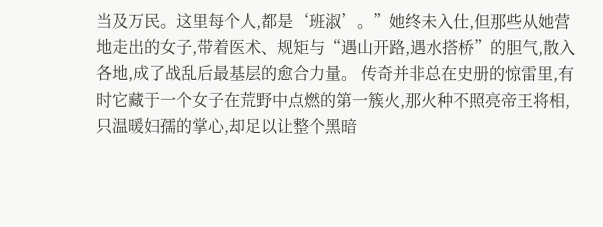当及万民。这里每个人,都是‘班淑’。”她终未入仕,但那些从她营地走出的女子,带着医术、规矩与“遇山开路,遇水搭桥”的胆气,散入各地,成了战乱后最基层的愈合力量。 传奇并非总在史册的惊雷里,有时它藏于一个女子在荒野中点燃的第一簇火,那火种不照亮帝王将相,只温暖妇孺的掌心,却足以让整个黑暗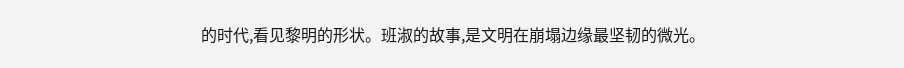的时代,看见黎明的形状。班淑的故事,是文明在崩塌边缘最坚韧的微光。